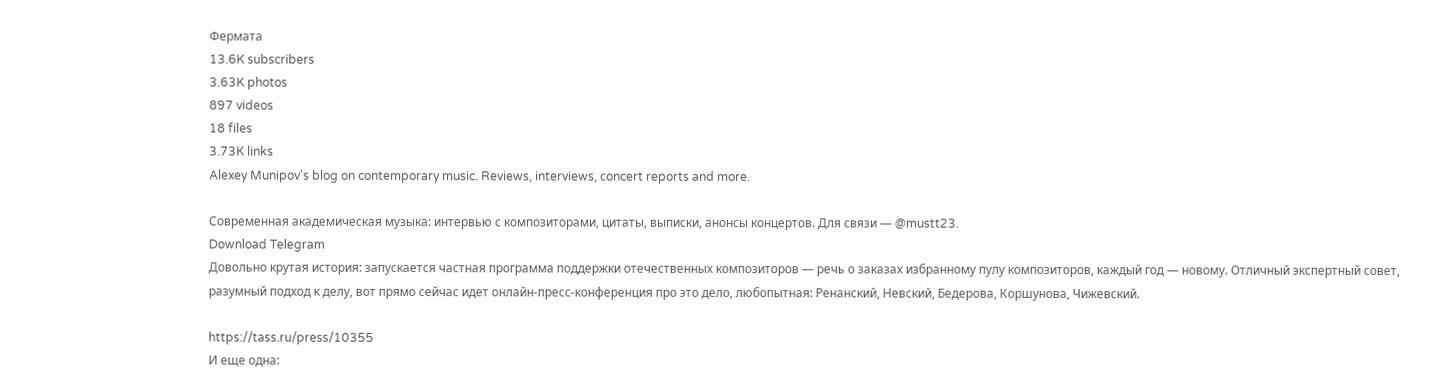Фермата
13.6K subscribers
3.63K photos
897 videos
18 files
3.73K links
Alexey Munipov's blog on contemporary music. Reviews, interviews, сoncert reports and more.

Современная академическая музыка: интервью с композиторами, цитаты, выписки, анонсы концертов. Для связи — @mustt23.
Download Telegram
Довольно крутая история: запускается частная программа поддержки отечественных композиторов — речь о заказах избранному пулу композиторов, каждый год — новому. Отличный экспертный совет, разумный подход к делу, вот прямо сейчас идет онлайн-пресс-конференция про это дело, любопытная: Ренанский, Невский, Бедерова, Коршунова, Чижевский.

https://tass.ru/press/10355
И еще одна: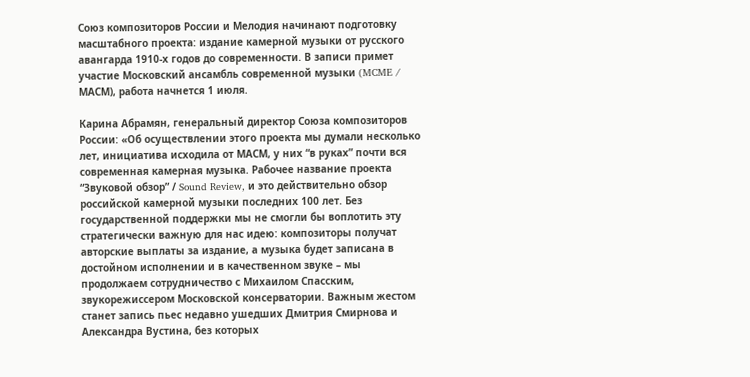Союз композиторов России и Мелодия начинают подготовку масштабного проекта: издание камерной музыки от русского авангарда 1910-х годов до современности. В записи примет участие Московский ансамбль современной музыки (MCME / МАСМ), работа начнется 1 июля.

Карина Абрамян, генеральный директор Союза композиторов России: «Об осуществлении этого проекта мы думали несколько лет, инициатива исходила от МАСМ, у них “в руках” почти вся современная камерная музыка. Рабочее название проекта “Звуковой обзор” / Sound Review, и это действительно обзор российской камерной музыки последних 100 лет. Без государственной поддержки мы не смогли бы воплотить эту стратегически важную для нас идею: композиторы получат авторские выплаты за издание, а музыка будет записана в достойном исполнении и в качественном звуке – мы продолжаем сотрудничество с Михаилом Спасским, звукорежиссером Московской консерватории. Важным жестом станет запись пьес недавно ушедших Дмитрия Смирнова и Александра Вустина, без которых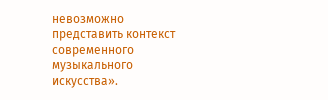невозможно представить контекст современного музыкального искусства».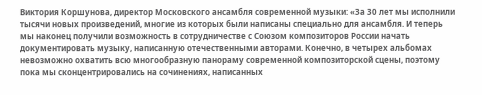Виктория Коршунова, директор Московского ансамбля современной музыки: «За 30 лет мы исполнили тысячи новых произведений, многие из которых были написаны специально для ансамбля. И теперь мы наконец получили возможность в сотрудничестве с Союзом композиторов России начать документировать музыку, написанную отечественными авторами. Конечно, в четырех альбомах невозможно охватить всю многообразную панораму современной композиторской сцены, поэтому пока мы сконцентрировались на сочинениях, написанных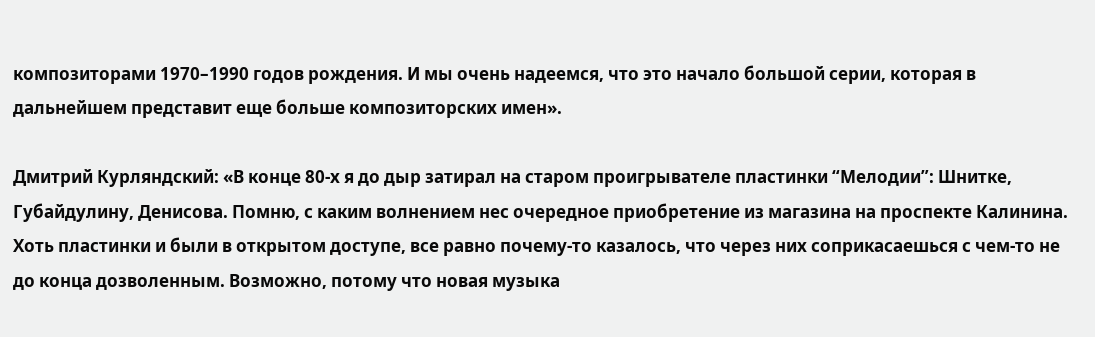композиторами 1970–1990 годов рождения. И мы очень надеемся, что это начало большой серии, которая в дальнейшем представит еще больше композиторских имен».

Дмитрий Курляндский: «В конце 80-х я до дыр затирал на старом проигрывателе пластинки “Мелодии”: Шнитке, Губайдулину, Денисова. Помню, с каким волнением нес очередное приобретение из магазина на проспекте Калинина. Хоть пластинки и были в открытом доступе, все равно почему-то казалось, что через них соприкасаешься с чем-то не до конца дозволенным. Возможно, потому что новая музыка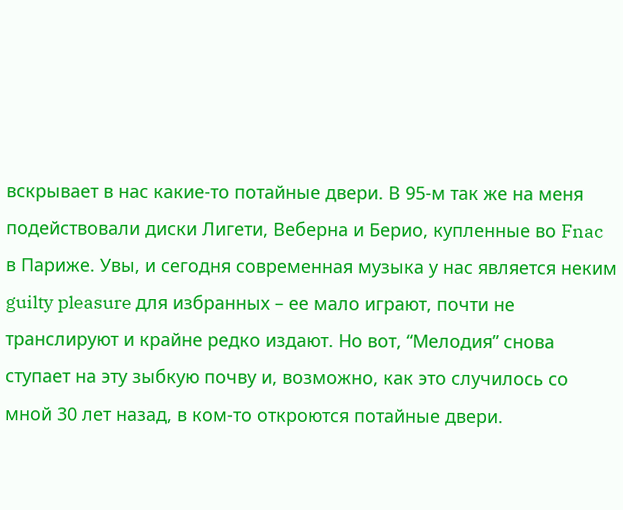вскрывает в нас какие-то потайные двери. В 95-м так же на меня подействовали диски Лигети, Веберна и Берио, купленные во Fnac в Париже. Увы, и сегодня современная музыка у нас является неким guilty pleasure для избранных – ее мало играют, почти не транслируют и крайне редко издают. Но вот, “Мелодия” снова ступает на эту зыбкую почву и, возможно, как это случилось со мной 30 лет назад, в ком-то откроются потайные двери.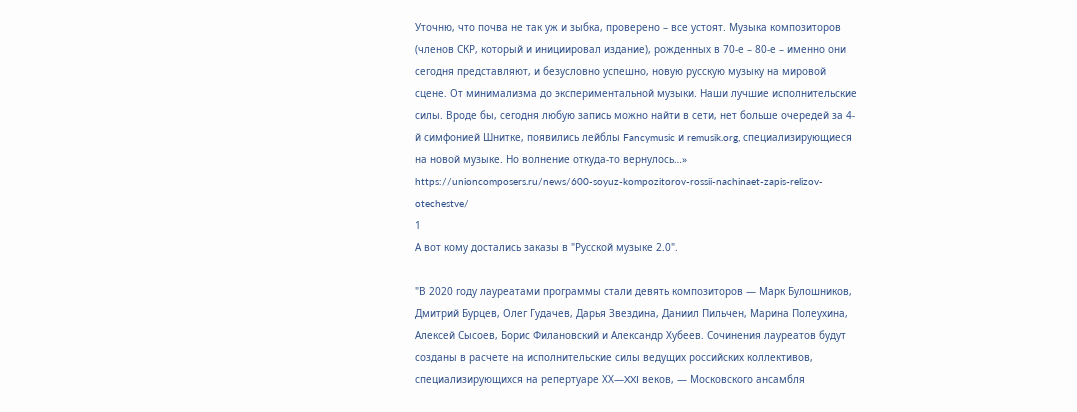Уточню, что почва не так уж и зыбка, проверено – все устоят. Музыка композиторов (членов СКР, который и инициировал издание), рожденных в 70-е – 80-е – именно они сегодня представляют, и безусловно успешно, новую русскую музыку на мировой сцене. От минимализма до экспериментальной музыки. Наши лучшие исполнительские силы. Вроде бы, сегодня любую запись можно найти в сети, нет больше очередей за 4-й симфонией Шнитке, появились лейблы Fancymusic и remusik.org, специализирующиеся на новой музыке. Но волнение откуда-то вернулось…»
https://unioncomposers.ru/news/600-soyuz-kompozitorov-rossii-nachinaet-zapis-relizov-otechestve/
1
А вот кому достались заказы в "Русской музыке 2.0".

"В 2020 году лауреатами программы стали девять композиторов — Марк Булошников, Дмитрий Бурцев, Олег Гудачев, Дарья Звездина, Даниил Пильчен, Марина Полеухина, Алексей Сысоев, Борис Филановский и Александр Хубеев. Сочинения лауреатов будут созданы в расчете на исполнительские силы ведущих российских коллективов, специализирующихся на репертуаре ХХ—XXI веков, — Московского ансамбля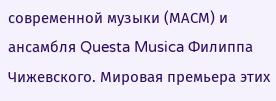современной музыки (МАСМ) и ансамбля Questa Musica Филиппа Чижевского. Мировая премьера этих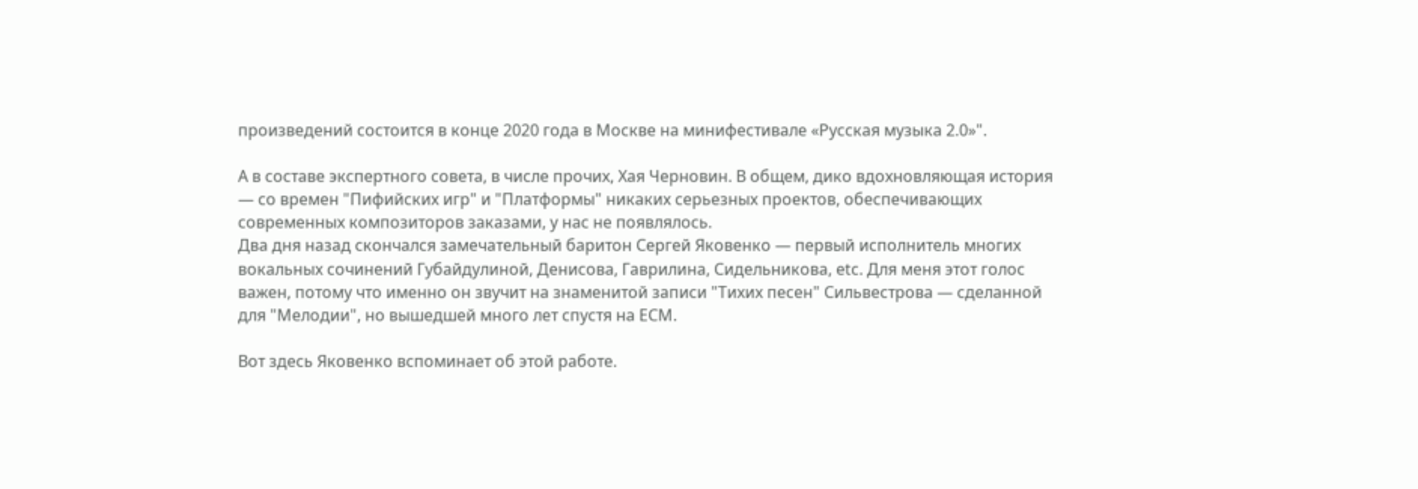произведений состоится в конце 2020 года в Москве на минифестивале «Русская музыка 2.0»".

А в составе экспертного совета, в числе прочих, Хая Черновин. В общем, дико вдохновляющая история — со времен "Пифийских игр" и "Платформы" никаких серьезных проектов, обеспечивающих современных композиторов заказами, у нас не появлялось.
Два дня назад скончался замечательный баритон Сергей Яковенко — первый исполнитель многих вокальных сочинений Губайдулиной, Денисова, Гаврилина, Сидельникова, etc. Для меня этот голос важен, потому что именно он звучит на знаменитой записи "Тихих песен" Сильвестрова — сделанной для "Мелодии", но вышедшей много лет спустя на ECM.

Вот здесь Яковенко вспоминает об этой работе.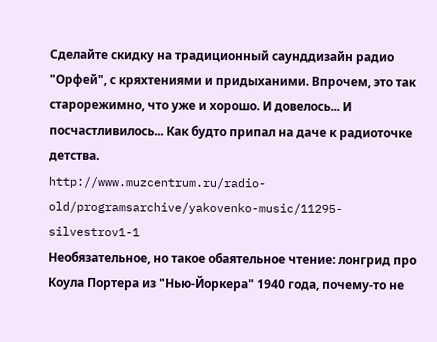Сделайте скидку на традиционный саунддизайн радио "Орфей", с кряхтениями и придыханими. Впрочем, это так старорежимно, что уже и хорошо. И довелось... И посчастливилось... Как будто припал на даче к радиоточке детства.
http://www.muzcentrum.ru/radio-old/programsarchive/yakovenko-music/11295-silvestrov1-1
Необязательное, но такое обаятельное чтение: лонгрид про Коула Портера из "Нью-Йоркера" 1940 года, почему-то не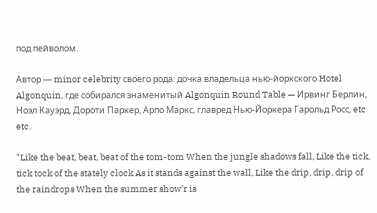под пейволом.

Автор — minor celebrity своего рода: дочка владельца нью-йоркского Hotel Algonquin, где собирался знаменитый Algonquin Round Table — Ирвинг Берлин, Ноэл Кауэрд, Дороти Паркер, Арпо Маркс, главред Нью-Йоркера Гарольд Росс, etc etc.

"Like the beat, beat, beat of the tom-tom When the jungle shadows fall, Like the tick, tick tock of the stately clock As it stands against the wall, Like the drip, drip, drip of the raindrops When the summer show’r is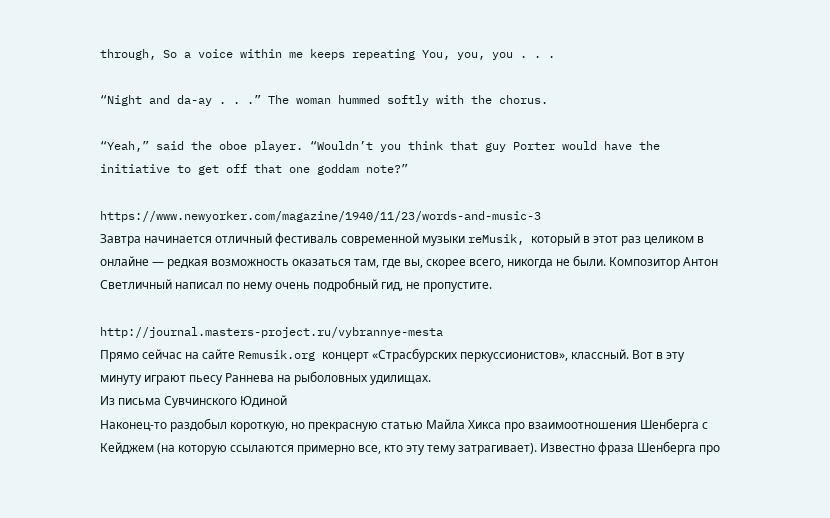through, So a voice within me keeps repeating You, you, you . . .

“Night and da-ay . . .” The woman hummed softly with the chorus.

“Yeah,” said the oboe player. “Wouldn’t you think that guy Porter would have the initiative to get off that one goddam note?”

https://www.newyorker.com/magazine/1940/11/23/words-and-music-3
Завтра начинается отличный фестиваль современной музыки reMusik, который в этот раз целиком в онлайне — редкая возможность оказаться там, где вы, скорее всего, никогда не были. Композитор Антон Светличный написал по нему очень подробный гид, не пропустите.

http://journal.masters-project.ru/vybrannye-mesta
Прямо сейчас на сайте Remusik.org концерт «Страсбурских перкуссионистов», классный. Вот в эту минуту играют пьесу Раннева на рыболовных удилищах.
Из письма Сувчинского Юдиной
Наконец-то раздобыл короткую, но прекрасную статью Майла Хикса про взаимоотношения Шенберга с Кейджем (на которую ссылаются примерно все, кто эту тему затрагивает). Известно фраза Шенберга про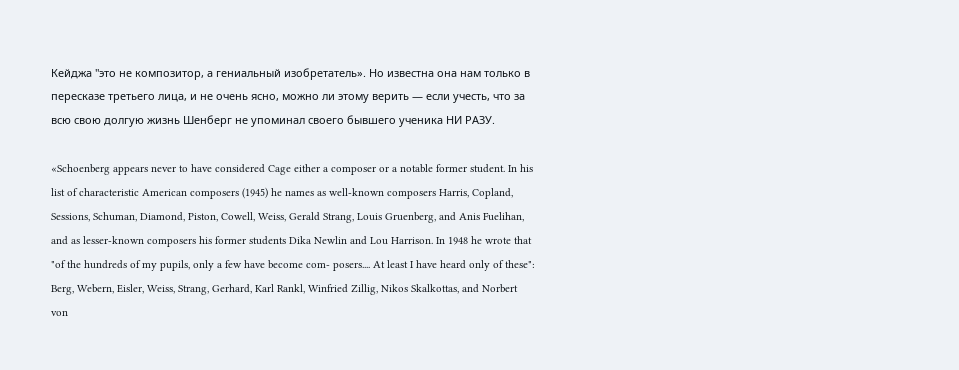Кейджа "это не композитор, а гениальный изобретатель». Но известна она нам только в пересказе третьего лица, и не очень ясно, можно ли этому верить — если учесть, что за всю свою долгую жизнь Шенберг не упоминал своего бывшего ученика НИ РАЗУ.

«Schoenberg appears never to have considered Cage either a composer or a notable former student. In his list of characteristic American composers (1945) he names as well-known composers Harris, Copland, Sessions, Schuman, Diamond, Piston, Cowell, Weiss, Gerald Strang, Louis Gruenberg, and Anis Fuelihan, and as lesser-known composers his former students Dika Newlin and Lou Harrison. In 1948 he wrote that "of the hundreds of my pupils, only a few have become com- posers.... At least I have heard only of these": Berg, Webern, Eisler, Weiss, Strang, Gerhard, Karl Rankl, Winfried Zillig, Nikos Skalkottas, and Norbert von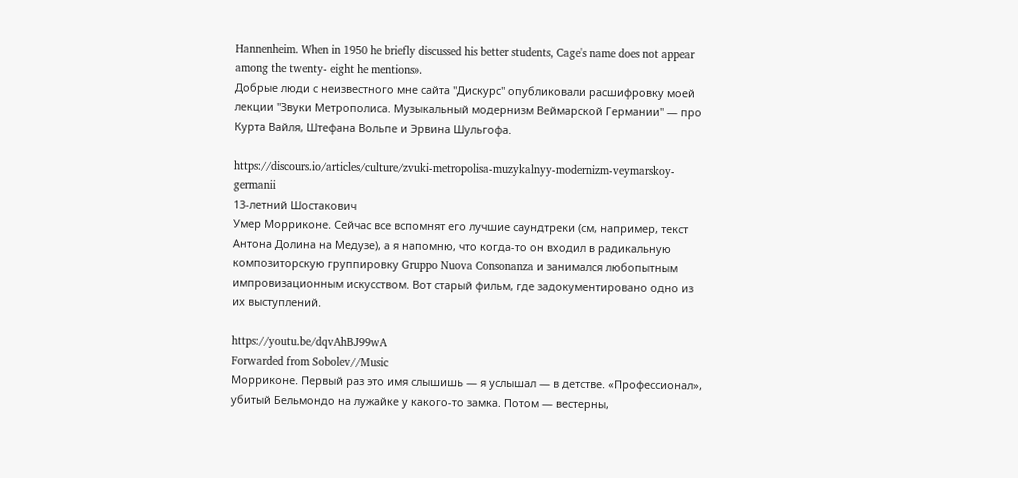Hannenheim. When in 1950 he briefly discussed his better students, Cage's name does not appear among the twenty- eight he mentions».
Добрые люди с неизвестного мне сайта "Дискурс" опубликовали расшифровку моей лекции "Звуки Метрополиса. Музыкальный модернизм Веймарской Германии" — про Курта Вайля, Штефана Вольпе и Эрвина Шульгофа.

https://discours.io/articles/culture/zvuki-metropolisa-muzykalnyy-modernizm-veymarskoy-germanii
13-летний Шостакович
Умер Морриконе. Сейчас все вспомнят его лучшие саундтреки (см, например, текст Антона Долина на Медузе), а я напомню, что когда-то он входил в радикальную композиторскую группировку Gruppo Nuova Consonanza и занимался любопытным импровизационным искусством. Вот старый фильм, где задокументировано одно из их выступлений.

https://youtu.be/dqvAhBJ99wA
Forwarded from Sobolev//Music
Морриконе. Первый раз это имя слышишь — я услышал — в детстве. «Профессионал», убитый Бельмондо на лужайке у какого-то замка. Потом — вестерны,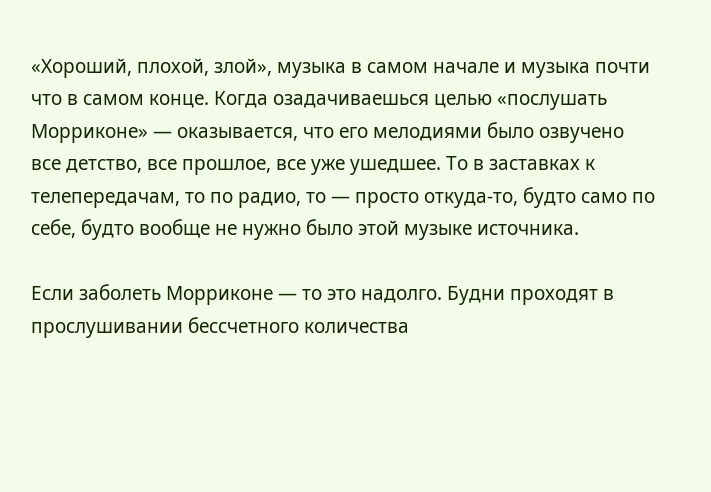«Хороший, плохой, злой», музыка в самом начале и музыка почти что в самом конце. Когда озадачиваешься целью «послушать Морриконе» — оказывается, что его мелодиями было озвучено все детство, все прошлое, все уже ушедшее. То в заставках к телепередачам, то по радио, то — просто откуда-то, будто само по себе, будто вообще не нужно было этой музыке источника.

Если заболеть Морриконе — то это надолго. Будни проходят в прослушивании бессчетного количества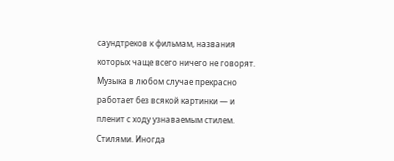саундтреков к фильмам, названия которых чаще всего ничего не говорят. Музыка в любом случае прекрасно работает без всякой картинки — и пленит с ходу узнаваемым стилем. Стилями. Иногда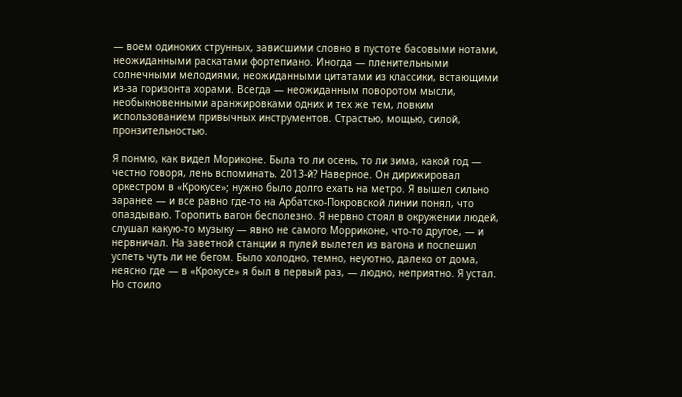— воем одиноких струнных, зависшими словно в пустоте басовыми нотами, неожиданными раскатами фортепиано. Иногда — пленительными солнечными мелодиями, неожиданными цитатами из классики, встающими из-за горизонта хорами. Всегда — неожиданным поворотом мысли, необыкновенными аранжировками одних и тех же тем, ловким использованием привычных инструментов. Страстью, мощью, силой, пронзительностью.

Я понмю, как видел Мориконе. Была то ли осень, то ли зима, какой год — честно говоря, лень вспоминать. 2013-й? Наверное. Он дирижировал оркестром в «Крокусе»; нужно было долго ехать на метро. Я вышел сильно заранее — и все равно где-то на Арбатско-Покровской линии понял, что опаздываю. Торопить вагон бесполезно. Я нервно стоял в окружении людей, слушал какую-то музыку — явно не самого Морриконе, что-то другое, — и нервничал. На заветной станции я пулей вылетел из вагона и поспешил успеть чуть ли не бегом. Было холодно, темно, неуютно, далеко от дома, неясно где — в «Крокусе» я был в первый раз, — людно, неприятно. Я устал. Но стоило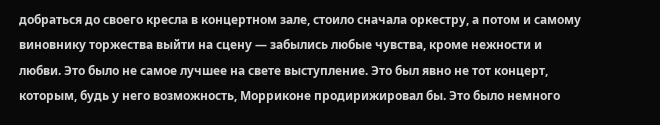добраться до своего кресла в концертном зале, стоило сначала оркестру, а потом и самому виновнику торжества выйти на сцену — забылись любые чувства, кроме нежности и любви. Это было не самое лучшее на свете выступление. Это был явно не тот концерт, которым, будь у него возможность, Морриконе продирижировал бы. Это было немного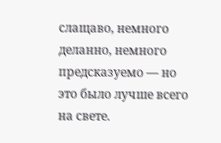слащаво, немного деланно, немного предсказуемо — но это было лучше всего на свете.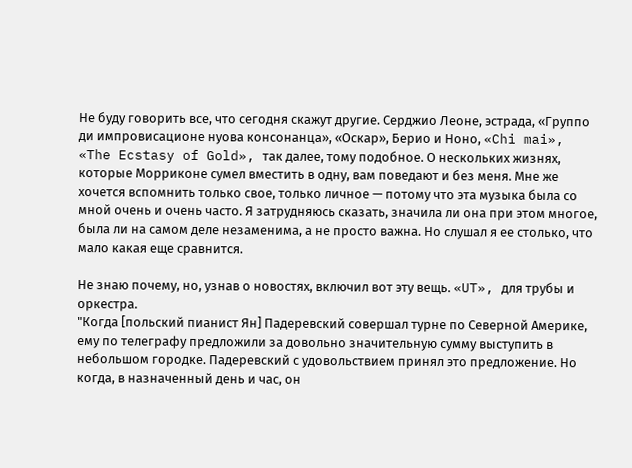Не буду говорить все, что сегодня скажут другие. Серджио Леоне, эстрада, «Группо ди импровисационе нуова консонанца», «Оскар», Берио и Ноно, «Chi mai», «The Ecstasy of Gold», так далее, тому подобное. О нескольких жизнях, которые Морриконе сумел вместить в одну, вам поведают и без меня. Мне же хочется вспомнить только свое, только личное — потому что эта музыка была со мной очень и очень часто. Я затрудняюсь сказать, значила ли она при этом многое, была ли на самом деле незаменима, а не просто важна. Но слушал я ее столько, что мало какая еще сравнится.

Не знаю почему, но, узнав о новостях, включил вот эту вещь. «UT», для трубы и оркестра.
"Когда [польский пианист Ян] Падеревский совершал турне по Северной Америке, ему по телеграфу предложили за довольно значительную сумму выступить в небольшом городке. Падеревский с удовольствием принял это предложение. Но когда, в назначенный день и час, он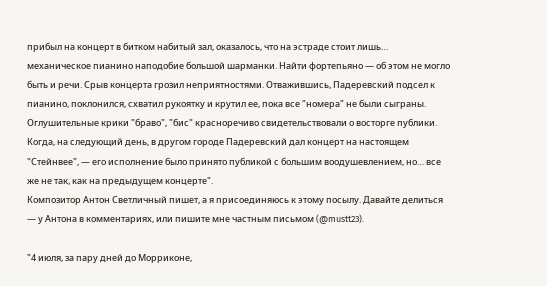прибыл на концерт в битком набитый зал, оказалось, что на эстраде стоит лишь… механическое пианино наподобие большой шарманки. Найти фортепьяно — об этом не могло быть и речи. Срыв концерта грозил неприятностями. Отважившись, Падеревский подсел к пианино, поклонился, схватил рукоятку и крутил ее, пока все "номера" не были сыграны. Оглушительные крики "браво", "бис" красноречиво свидетельствовали о восторге публики. Когда, на следующий день, в другом городе Падеревский дал концерт на настоящем "Стейнвее", — его исполнение было принято публикой с большим воодушевлением, но… все же не так, как на предыдущем концерте".
Композитор Антон Светличный пишет, а я присоединяюсь к этому посылу. Давайте делиться — у Антона в комментариях, или пишите мне частным письмом (@mustt23).

"4 июля, за пару дней до Морриконе,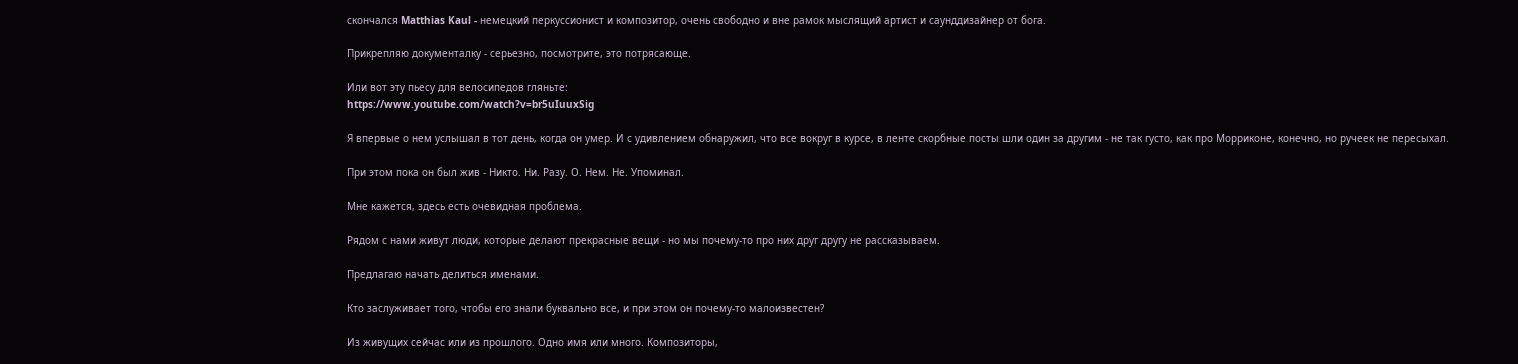скончался Matthias Kaul - немецкий перкуссионист и композитор, очень свободно и вне рамок мыслящий артист и саунддизайнер от бога.

Прикрепляю документалку - серьезно, посмотрите, это потрясающе.

Или вот эту пьесу для велосипедов гляньте:
https://www.youtube.com/watch?v=br5uIuuxSig

Я впервые о нем услышал в тот день, когда он умер. И с удивлением обнаружил, что все вокруг в курсе, в ленте скорбные посты шли один за другим - не так густо, как про Морриконе, конечно, но ручеек не пересыхал.

При этом пока он был жив - Никто. Ни. Разу. О. Нем. Не. Упоминал.

Мне кажется, здесь есть очевидная проблема.

Рядом с нами живут люди, которые делают прекрасные вещи - но мы почему-то про них друг другу не рассказываем.

Предлагаю начать делиться именами.

Кто заслуживает того, чтобы его знали буквально все, и при этом он почему-то малоизвестен?

Из живущих сейчас или из прошлого. Одно имя или много. Композиторы,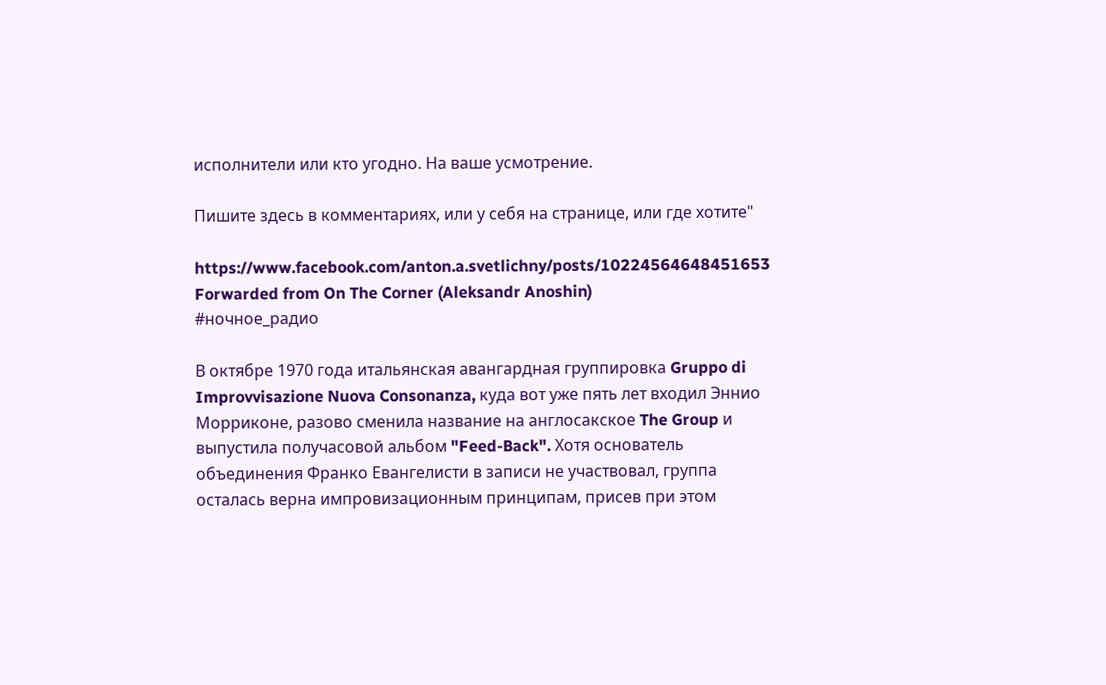исполнители или кто угодно. На ваше усмотрение.

Пишите здесь в комментариях, или у себя на странице, или где хотите"

https://www.facebook.com/anton.a.svetlichny/posts/10224564648451653
Forwarded from On The Corner (Aleksandr Anoshin)
#ночное_радио

В октябре 1970 года итальянская авангардная группировка Gruppo di Improvvisazione Nuova Consonanza, куда вот уже пять лет входил Эннио Морриконе, разово сменила название на англосакское The Group и выпустила получасовой альбом "Feed-Back". Хотя основатель объединения Франко Евангелисти в записи не участвовал, группа осталась верна импровизационным принципам, присев при этом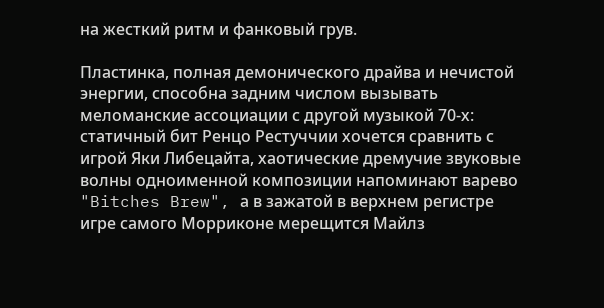на жесткий ритм и фанковый грув.

Пластинка, полная демонического драйва и нечистой энергии, способна задним числом вызывать меломанские ассоциации с другой музыкой 70-х: статичный бит Ренцо Рестуччии хочется сравнить с игрой Яки Либецайта, хаотические дремучие звуковые волны одноименной композиции напоминают варево "Bitches Brew", а в зажатой в верхнем регистре игре самого Морриконе мерещится Майлз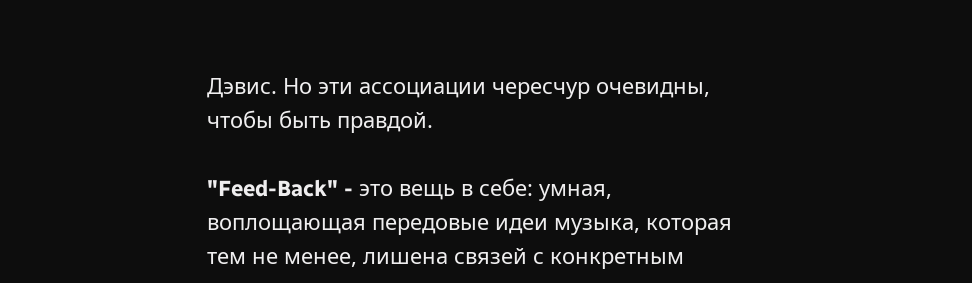Дэвис. Но эти ассоциации чересчур очевидны, чтобы быть правдой.

"Feed-Back" - это вещь в себе: умная, воплощающая передовые идеи музыка, которая тем не менее, лишена связей с конкретным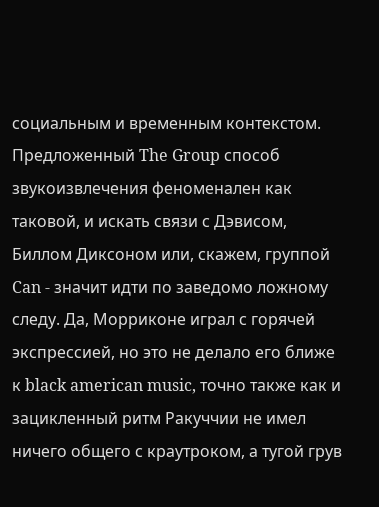социальным и временным контекстом. Предложенный The Group способ звукоизвлечения феноменален как таковой, и искать связи с Дэвисом, Биллом Диксоном или, скажем, группой Can - значит идти по заведомо ложному следу. Да, Морриконе играл с горячей экспрессией, но это не делало его ближе к black american music, точно также как и зацикленный ритм Ракуччии не имел ничего общего с краутроком, а тугой грув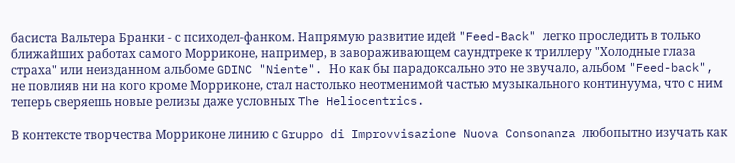басиста Вальтера Бранки - с психодел-фанком. Напрямую развитие идей "Feed-Back" легко проследить в только ближайших работах самого Морриконе, например, в завораживающем саундтреке к триллеру "Холодные глаза страха" или неизданном альбоме GDINC "Niente". Но как бы парадоксально это не звучало, альбом "Feed-back", не повлияв ни на кого кроме Морриконе, стал настолько неотменимой частью музыкального континуума, что с ним теперь сверяешь новые релизы даже условных The Heliocentrics.

В контексте творчества Морриконе линию с Gruppo di Improvvisazione Nuova Consonanza любопытно изучать как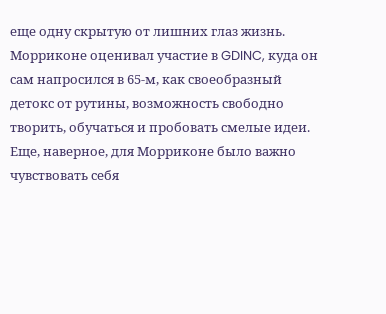еще одну скрытую от лишних глаз жизнь. Морриконе оценивал участие в GDINC, куда он сам напросился в 65-м, как своеобразный детокс от рутины, возможность свободно творить, обучаться и пробовать смелые идеи. Еще, наверное, для Морриконе было важно чувствовать себя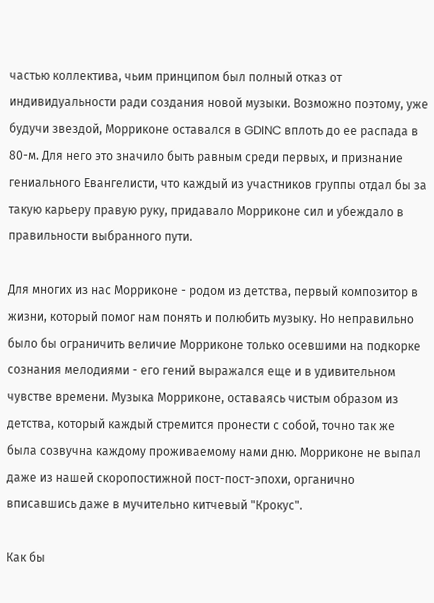частью коллектива, чьим принципом был полный отказ от индивидуальности ради создания новой музыки. Возможно поэтому, уже будучи звездой, Морриконе оставался в GDINC вплоть до ее распада в 80-м. Для него это значило быть равным среди первых, и признание гениального Евангелисти, что каждый из участников группы отдал бы за такую карьеру правую руку, придавало Морриконе сил и убеждало в правильности выбранного пути.

Для многих из нас Морриконе - родом из детства, первый композитор в жизни, который помог нам понять и полюбить музыку. Но неправильно было бы ограничить величие Морриконе только осевшими на подкорке сознания мелодиями - его гений выражался еще и в удивительном чувстве времени. Музыка Морриконе, оставаясь чистым образом из детства, который каждый стремится пронести с собой, точно так же была созвучна каждому проживаемому нами дню. Морриконе не выпал даже из нашей скоропостижной пост-пост-эпохи, органично вписавшись даже в мучительно китчевый "Крокус".

Как бы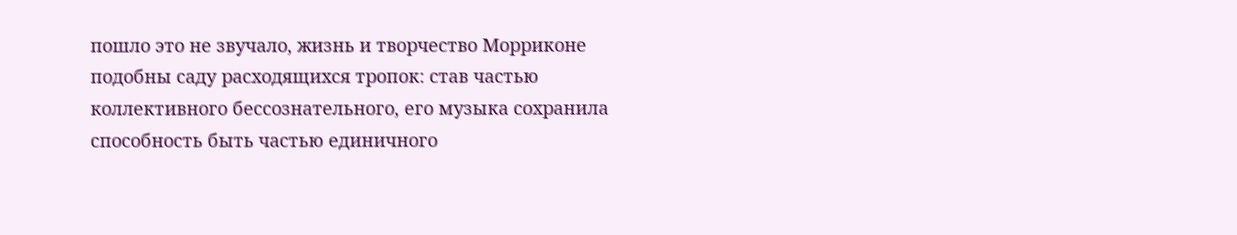пошло это не звучало, жизнь и творчество Морриконе подобны саду расходящихся тропок: став частью коллективного бессознательного, его музыка сохранила способность быть частью единичного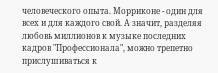человеческого опыта. Морриконе - один для всех и для каждого свой. А значит, разделяя любовь миллионов к музыке последних кадров "Профессионала", можно трепетно прислушиваться к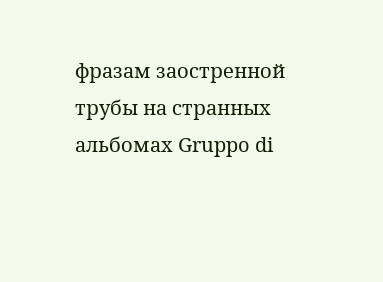фразам заостренной трубы на странных альбомах Gruppo di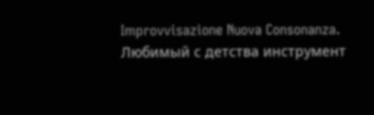Improvvisazione Nuova Consonanza.
Любимый с детства инструмент